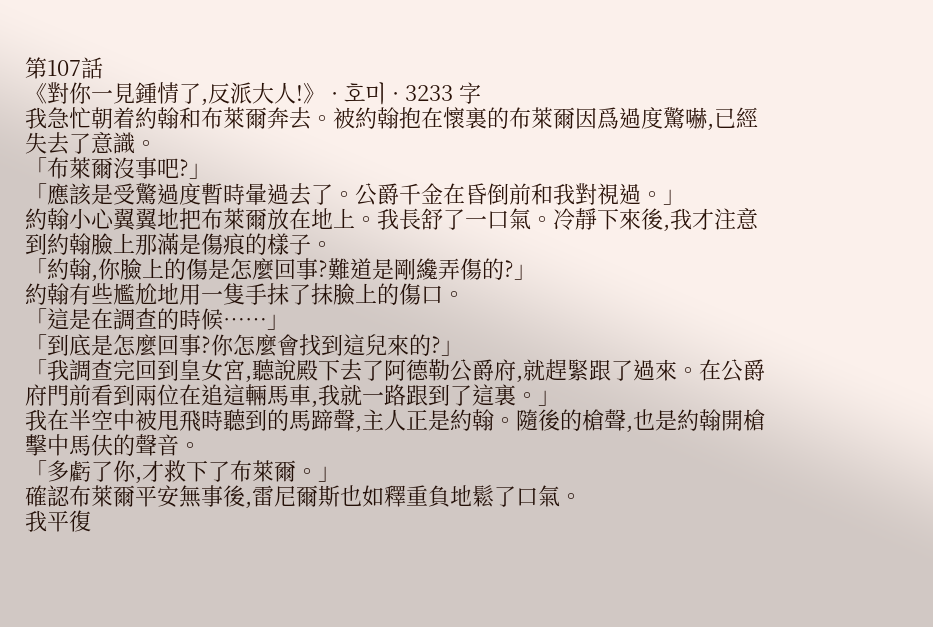第107話
《對你一見鍾情了,反派大人!》 · 호미 · 3233 字
我急忙朝着約翰和布萊爾奔去。被約翰抱在懷裏的布萊爾因爲過度驚嚇,已經失去了意識。
「布萊爾沒事吧?」
「應該是受驚過度暫時暈過去了。公爵千金在昏倒前和我對視過。」
約翰小心翼翼地把布萊爾放在地上。我長舒了一口氣。冷靜下來後,我才注意到約翰臉上那滿是傷痕的樣子。
「約翰,你臉上的傷是怎麼回事?難道是剛纔弄傷的?」
約翰有些尷尬地用一隻手抹了抹臉上的傷口。
「這是在調查的時候……」
「到底是怎麼回事?你怎麼會找到這兒來的?」
「我調查完回到皇女宮,聽說殿下去了阿德勒公爵府,就趕緊跟了過來。在公爵府門前看到兩位在追這輛馬車,我就一路跟到了這裏。」
我在半空中被甩飛時聽到的馬蹄聲,主人正是約翰。隨後的槍聲,也是約翰開槍擊中馬伕的聲音。
「多虧了你,才救下了布萊爾。」
確認布萊爾平安無事後,雷尼爾斯也如釋重負地鬆了口氣。
我平復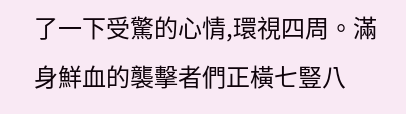了一下受驚的心情,環視四周。滿身鮮血的襲擊者們正橫七豎八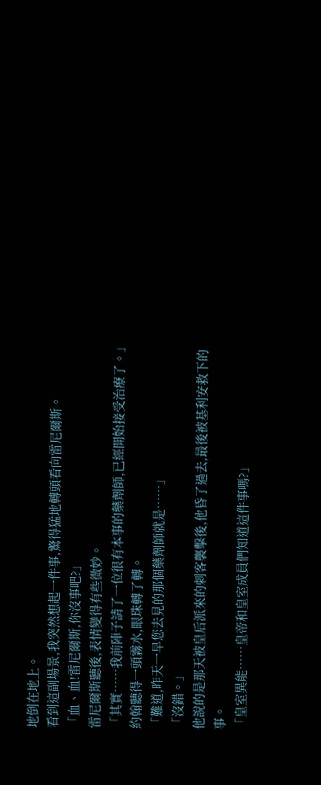地倒在地上。
看到這副場景,我突然想起一件事,驚得猛地轉頭看向雷尼爾斯。
「血、血!雷尼爾斯,你沒事吧?」
雷尼爾斯聽後,表情變得有些微妙。
「其實……我前陣子請了一位很有本事的藥劑師,已經開始接受治療了。」
約翰聽得一頭霧水,眼珠轉了轉。
「難道,昨天一早您去見的那個藥劑師就是……」
「沒錯。」
他說的是那天被皇后派來的刺客襲擊後,他昏了過去,最後被基利安救下的事。
「皇室異能……皇帝和皇室成員們知道這件事嗎?」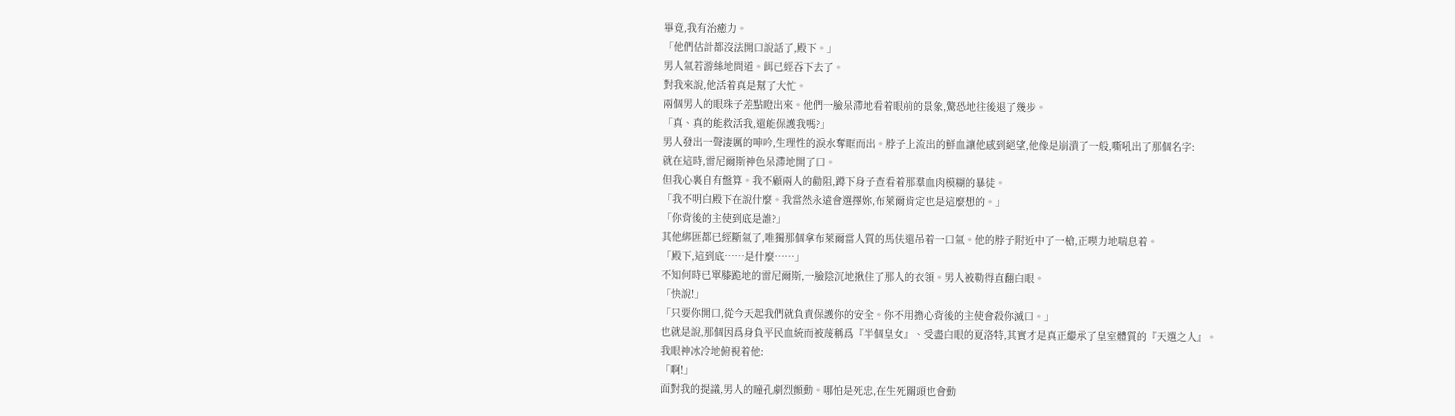畢竟,我有治癒力。
「他們估計都沒法開口說話了,殿下。」
男人氣若游絲地問道。餌已經吞下去了。
對我來說,他活着真是幫了大忙。
兩個男人的眼珠子差點瞪出來。他們一臉呆滯地看着眼前的景象,驚恐地往後退了幾步。
「真、真的能救活我,還能保護我嗎?」
男人發出一聲淒厲的呻吟,生理性的淚水奪眶而出。脖子上流出的鮮血讓他感到絕望,他像是崩潰了一般,嘶吼出了那個名字:
就在這時,雷尼爾斯神色呆滯地開了口。
但我心裏自有盤算。我不顧兩人的勸阻,蹲下身子查看着那羣血肉模糊的暴徒。
「我不明白殿下在說什麼。我當然永遠會選擇妳,布萊爾肯定也是這麼想的。」
「你背後的主使到底是誰?」
其他綁匪都已經斷氣了,唯獨那個拿布萊爾當人質的馬伕還吊着一口氣。他的脖子附近中了一槍,正喫力地喘息着。
「殿下,這到底……是什麼……」
不知何時已單膝跪地的雷尼爾斯,一臉陰沉地揪住了那人的衣領。男人被勒得直翻白眼。
「快說!」
「只要你開口,從今天起我們就負責保護你的安全。你不用擔心背後的主使會殺你滅口。」
也就是說,那個因爲身負平民血統而被蔑稱爲『半個皇女』、受盡白眼的夏洛特,其實才是真正繼承了皇室體質的『天選之人』。
我眼神冰冷地俯視着他:
「啊!」
面對我的提議,男人的瞳孔劇烈顫動。哪怕是死忠,在生死關頭也會動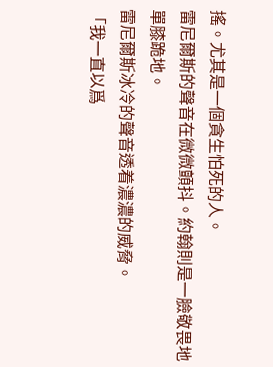搖。尤其是一個貪生怕死的人。
雷尼爾斯的聲音在微微顫抖。約翰則是一臉敬畏地單膝跪地。
雷尼爾斯冰冷的聲音透着濃濃的威脅。
「我一直以爲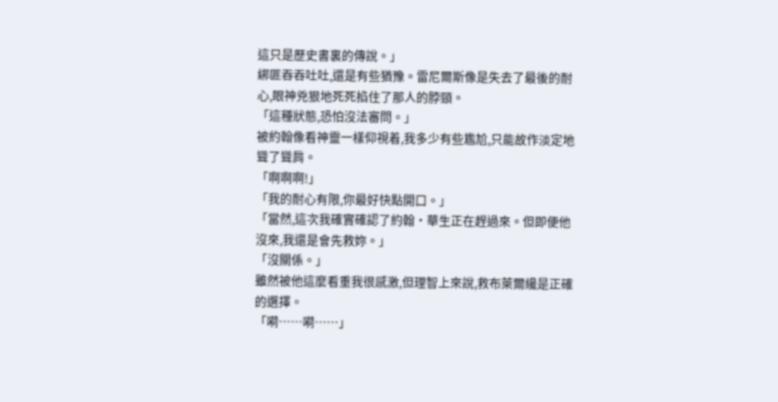這只是歷史書裏的傳說。」
綁匪吞吞吐吐,還是有些猶豫。雷尼爾斯像是失去了最後的耐心,眼神兇狠地死死掐住了那人的脖頸。
「這種狀態,恐怕沒法審問。」
被約翰像看神靈一樣仰視着,我多少有些尷尬,只能故作淡定地聳了聳肩。
「啊啊啊!」
「我的耐心有限,你最好快點開口。」
「當然,這次我確實確認了約翰·華生正在趕過來。但即便他沒來,我還是會先救妳。」
「沒關係。」
雖然被他這麼看重我很感激,但理智上來說,救布萊爾纔是正確的選擇。
「嗬……嗬……」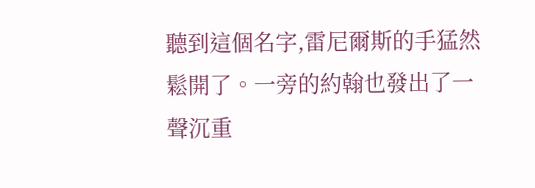聽到這個名字,雷尼爾斯的手猛然鬆開了。一旁的約翰也發出了一聲沉重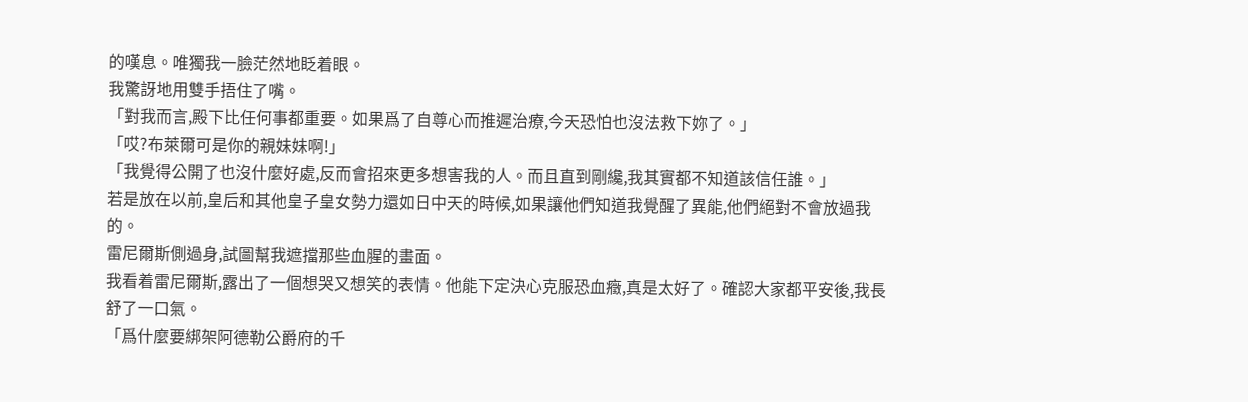的嘆息。唯獨我一臉茫然地眨着眼。
我驚訝地用雙手捂住了嘴。
「對我而言,殿下比任何事都重要。如果爲了自尊心而推遲治療,今天恐怕也沒法救下妳了。」
「哎?布萊爾可是你的親妹妹啊!」
「我覺得公開了也沒什麼好處,反而會招來更多想害我的人。而且直到剛纔,我其實都不知道該信任誰。」
若是放在以前,皇后和其他皇子皇女勢力還如日中天的時候,如果讓他們知道我覺醒了異能,他們絕對不會放過我的。
雷尼爾斯側過身,試圖幫我遮擋那些血腥的畫面。
我看着雷尼爾斯,露出了一個想哭又想笑的表情。他能下定決心克服恐血癥,真是太好了。確認大家都平安後,我長舒了一口氣。
「爲什麼要綁架阿德勒公爵府的千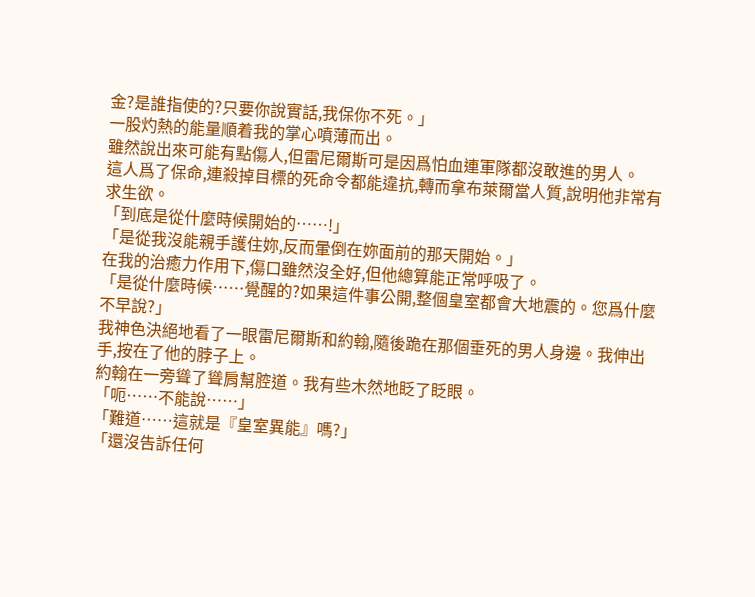金?是誰指使的?只要你說實話,我保你不死。」
一股灼熱的能量順着我的掌心噴薄而出。
雖然說出來可能有點傷人,但雷尼爾斯可是因爲怕血連軍隊都沒敢進的男人。
這人爲了保命,連殺掉目標的死命令都能違抗,轉而拿布萊爾當人質,說明他非常有求生欲。
「到底是從什麼時候開始的……!」
「是從我沒能親手護住妳,反而暈倒在妳面前的那天開始。」
在我的治癒力作用下,傷口雖然沒全好,但他總算能正常呼吸了。
「是從什麼時候……覺醒的?如果這件事公開,整個皇室都會大地震的。您爲什麼不早說?」
我神色決絕地看了一眼雷尼爾斯和約翰,隨後跪在那個垂死的男人身邊。我伸出手,按在了他的脖子上。
約翰在一旁聳了聳肩幫腔道。我有些木然地眨了眨眼。
「呃……不能說……」
「難道……這就是『皇室異能』嗎?」
「還沒告訴任何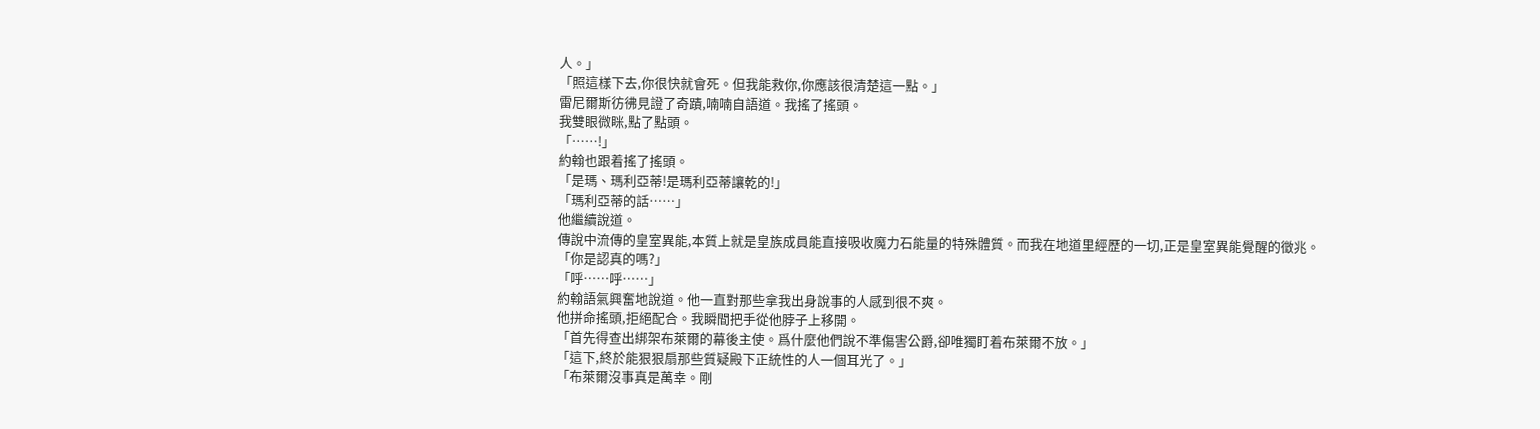人。」
「照這樣下去,你很快就會死。但我能救你,你應該很清楚這一點。」
雷尼爾斯彷彿見證了奇蹟,喃喃自語道。我搖了搖頭。
我雙眼微眯,點了點頭。
「……!」
約翰也跟着搖了搖頭。
「是瑪、瑪利亞蒂!是瑪利亞蒂讓乾的!」
「瑪利亞蒂的話……」
他繼續說道。
傳說中流傳的皇室異能,本質上就是皇族成員能直接吸收魔力石能量的特殊體質。而我在地道里經歷的一切,正是皇室異能覺醒的徵兆。
「你是認真的嗎?」
「呼……呼……」
約翰語氣興奮地說道。他一直對那些拿我出身說事的人感到很不爽。
他拼命搖頭,拒絕配合。我瞬間把手從他脖子上移開。
「首先得查出綁架布萊爾的幕後主使。爲什麼他們說不準傷害公爵,卻唯獨盯着布萊爾不放。」
「這下,終於能狠狠扇那些質疑殿下正統性的人一個耳光了。」
「布萊爾沒事真是萬幸。剛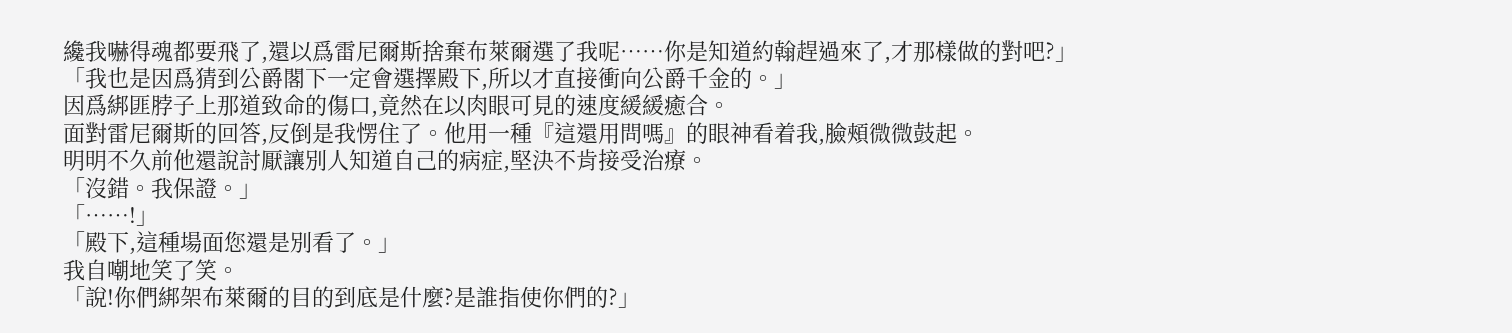纔我嚇得魂都要飛了,還以爲雷尼爾斯捨棄布萊爾選了我呢……你是知道約翰趕過來了,才那樣做的對吧?」
「我也是因爲猜到公爵閣下一定會選擇殿下,所以才直接衝向公爵千金的。」
因爲綁匪脖子上那道致命的傷口,竟然在以肉眼可見的速度緩緩癒合。
面對雷尼爾斯的回答,反倒是我愣住了。他用一種『這還用問嗎』的眼神看着我,臉頰微微鼓起。
明明不久前他還說討厭讓別人知道自己的病症,堅決不肯接受治療。
「沒錯。我保證。」
「……!」
「殿下,這種場面您還是別看了。」
我自嘲地笑了笑。
「說!你們綁架布萊爾的目的到底是什麼?是誰指使你們的?」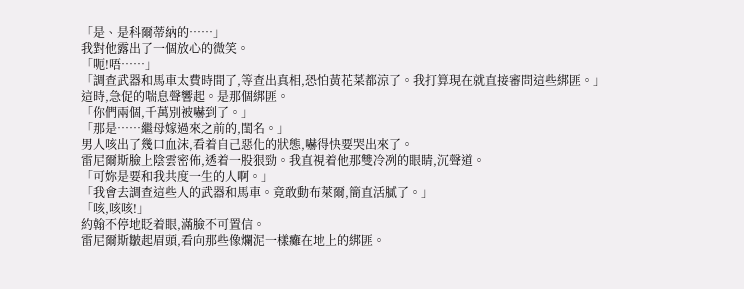「是、是科爾蒂納的……」
我對他露出了一個放心的微笑。
「呃!唔……」
「調查武器和馬車太費時間了,等查出真相,恐怕黃花菜都涼了。我打算現在就直接審問這些綁匪。」
這時,急促的喘息聲響起。是那個綁匪。
「你們兩個,千萬別被嚇到了。」
「那是……繼母嫁過來之前的,閨名。」
男人咳出了幾口血沫,看着自己惡化的狀態,嚇得快要哭出來了。
雷尼爾斯臉上陰雲密佈,透着一股狠勁。我直視着他那雙冷冽的眼睛,沉聲道。
「可妳是要和我共度一生的人啊。」
「我會去調查這些人的武器和馬車。竟敢動布萊爾,簡直活膩了。」
「咳,咳咳!」
約翰不停地眨着眼,滿臉不可置信。
雷尼爾斯皺起眉頭,看向那些像爛泥一樣癱在地上的綁匪。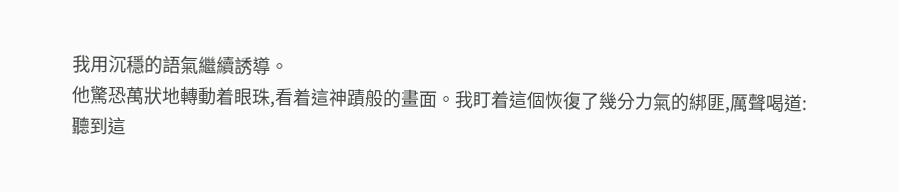我用沉穩的語氣繼續誘導。
他驚恐萬狀地轉動着眼珠,看着這神蹟般的畫面。我盯着這個恢復了幾分力氣的綁匪,厲聲喝道:
聽到這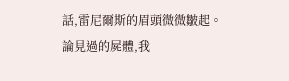話,雷尼爾斯的眉頭微微皺起。
論見過的屍體,我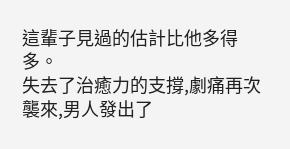這輩子見過的估計比他多得多。
失去了治癒力的支撐,劇痛再次襲來,男人發出了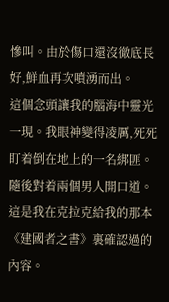慘叫。由於傷口還沒徹底長好,鮮血再次噴湧而出。
這個念頭讓我的腦海中靈光一現。我眼神變得凌厲,死死盯着倒在地上的一名綁匪。隨後對着兩個男人開口道。
這是我在克拉克給我的那本《建國者之書》裏確認過的內容。